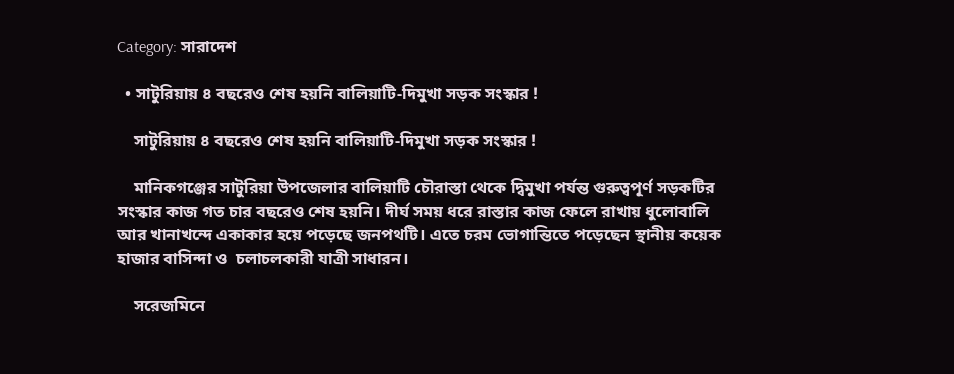Category: সারাদেশ

  • সাটুরিয়ায় ৪ বছরেও শেষ হয়নি বালিয়াটি-দিমুখা সড়ক সংস্কার !

    সাটুরিয়ায় ৪ বছরেও শেষ হয়নি বালিয়াটি-দিমুখা সড়ক সংস্কার !

    মানিকগঞ্জের সাটুরিয়া উপজেলার বালিয়াটি চৌরাস্তা থেকে দ্বিমুখা পর্যন্ত গুরুত্বপূর্ণ সড়কটির সংস্কার কাজ গত চার বছরেও শেষ হয়নি। দীর্ঘ সময় ধরে রাস্তার কাজ ফেলে রাখায় ধুলোবালি আর খানাখন্দে একাকার হয়ে পড়েছে জনপথটি। এতে চরম ভোগান্তিতে পড়েছেন স্থানীয় কয়েক হাজার বাসিন্দা ও  চলাচলকারী যাত্রী সাধারন।

    সরেজমিনে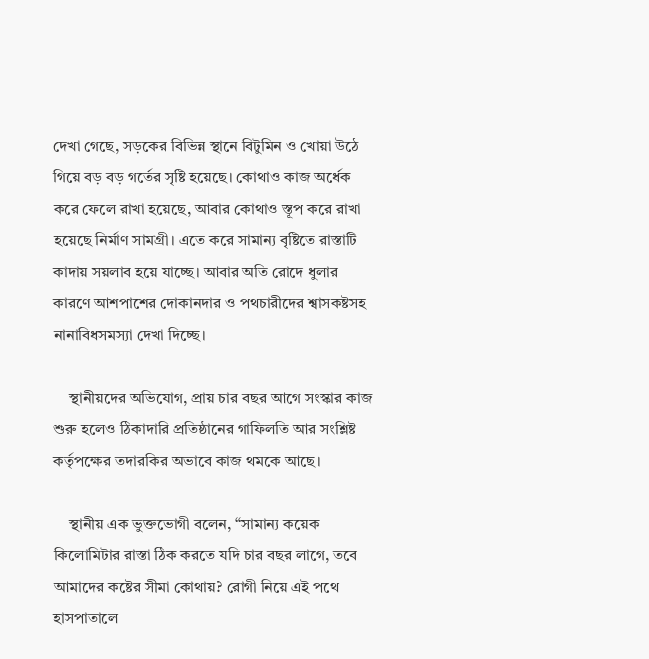দেখা গেছে, সড়কের বিভিন্ন স্থানে বিটুমিন ও খোয়া উঠে গিয়ে বড় বড় গর্তের সৃষ্টি হয়েছে। কোথাও কাজ অর্ধেক করে ফেলে রাখা হয়েছে, আবার কোথাও স্তূপ করে রাখা হয়েছে নির্মাণ সামগ্রী। এতে করে সামান্য বৃষ্টিতে রাস্তাটি কাদায় সয়লাব হয়ে যাচ্ছে। আবার অতি রোদে ধুলার কারণে আশপাশের দোকানদার ও পথচারীদের শ্বাসকষ্টসহ নানাবিধসমস্যা দেখা দিচ্ছে।

    স্থানীয়দের অভিযোগ, প্রায় চার বছর আগে সংস্কার কাজ শুরু হলেও ঠিকাদারি প্রতিষ্ঠানের গাফিলতি আর সংশ্লিষ্ট কর্তৃপক্ষের তদারকির অভাবে কাজ থমকে আছে।

    স্থানীয় এক ভুক্তভোগী বলেন, “সামান্য কয়েক কিলোমিটার রাস্তা ঠিক করতে যদি চার বছর লাগে, তবে আমাদের কষ্টের সীমা কোথায়? রোগী নিয়ে এই পথে হাসপাতালে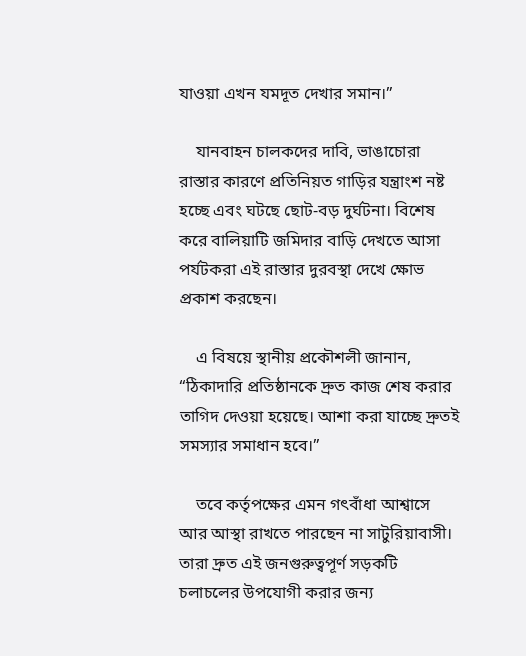যাওয়া এখন যমদূত দেখার সমান।”

    যানবাহন চালকদের দাবি, ভাঙাচোরা রাস্তার কারণে প্রতিনিয়ত গাড়ির যন্ত্রাংশ নষ্ট হচ্ছে এবং ঘটছে ছোট-বড় দুর্ঘটনা। বিশেষ করে বালিয়াটি জমিদার বাড়ি দেখতে আসা পর্যটকরা এই রাস্তার দুরবস্থা দেখে ক্ষোভ প্রকাশ করছেন।

    এ বিষয়ে স্থানীয় প্রকৌশলী জানান, “ঠিকাদারি প্রতিষ্ঠানকে দ্রুত কাজ শেষ করার তাগিদ দেওয়া হয়েছে। আশা করা যাচ্ছে দ্রুতই সমস্যার সমাধান হবে।”

    তবে কর্তৃপক্ষের এমন গৎবাঁধা আশ্বাসে আর আস্থা রাখতে পারছেন না সাটুরিয়াবাসী। তারা দ্রুত এই জনগুরুত্বপূর্ণ সড়কটি চলাচলের উপযোগী করার জন্য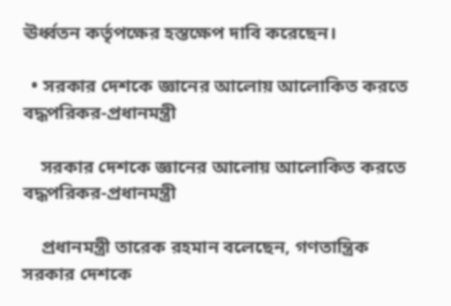ঊর্ধ্বতন কর্তৃপক্ষের হস্তক্ষেপ দাবি করেছেন।

  • সরকার দেশকে জ্ঞানের আলোয় আলোকিত করতে বদ্ধপরিকর-প্রধানমন্ত্রী

    সরকার দেশকে জ্ঞানের আলোয় আলোকিত করতে বদ্ধপরিকর-প্রধানমন্ত্রী

    প্রধানমন্ত্রী তারেক রহমান বলেছেন, গণতান্ত্রিক সরকার দেশকে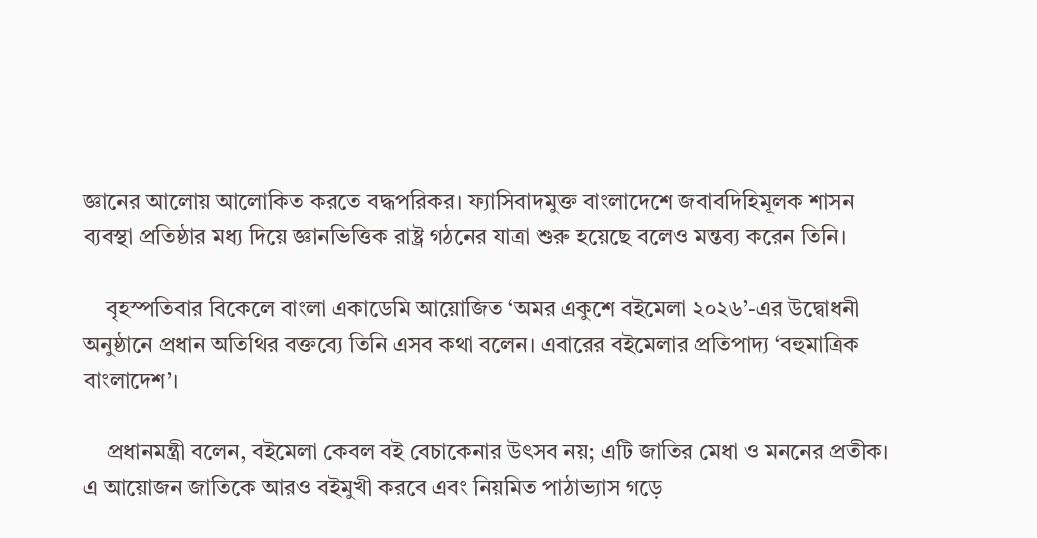জ্ঞানের আলোয় আলোকিত করতে বদ্ধপরিকর। ফ্যাসিবাদমুক্ত বাংলাদেশে জবাবদিহিমূলক শাসন ব্যবস্থা প্রতিষ্ঠার মধ্য দিয়ে জ্ঞানভিত্তিক রাষ্ট্র গঠনের যাত্রা শুরু হয়েছে বলেও মন্তব্য করেন তিনি।

    বৃহস্পতিবার বিকেলে বাংলা একাডেমি আয়োজিত ‘অমর একুশে বইমেলা ২০২৬’-এর উদ্বোধনী অনুষ্ঠানে প্রধান অতিথির বক্তব্যে তিনি এসব কথা বলেন। এবারের বইমেলার প্রতিপাদ্য ‘বহুমাত্রিক বাংলাদেশ’।

    প্রধানমন্ত্রী বলেন, বইমেলা কেবল বই বেচাকেনার উৎসব নয়; এটি জাতির মেধা ও মননের প্রতীক। এ আয়োজন জাতিকে আরও বইমুখী করবে এবং নিয়মিত পাঠাভ্যাস গড়ে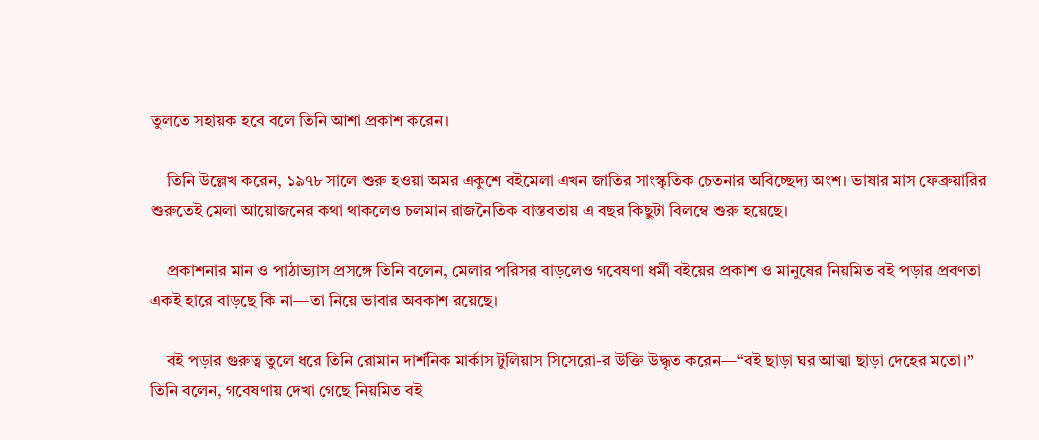তুলতে সহায়ক হবে বলে তিনি আশা প্রকাশ করেন।

    তিনি উল্লেখ করেন, ১৯৭৮ সালে শুরু হওয়া অমর একুশে বইমেলা এখন জাতির সাংস্কৃতিক চেতনার অবিচ্ছেদ্য অংশ। ভাষার মাস ফেব্রুয়ারির শুরুতেই মেলা আয়োজনের কথা থাকলেও চলমান রাজনৈতিক বাস্তবতায় এ বছর কিছুটা বিলম্বে শুরু হয়েছে।

    প্রকাশনার মান ও পাঠাভ্যাস প্রসঙ্গে তিনি বলেন, মেলার পরিসর বাড়লেও গবেষণা ধর্মী বইয়ের প্রকাশ ও মানুষের নিয়মিত বই পড়ার প্রবণতা একই হারে বাড়ছে কি না—তা নিয়ে ভাবার অবকাশ রয়েছে।

    বই পড়ার গুরুত্ব তুলে ধরে তিনি রোমান দার্শনিক মার্কাস টুলিয়াস সিসেরো-র উক্তি উদ্ধৃত করেন—“বই ছাড়া ঘর আত্মা ছাড়া দেহের মতো।” তিনি বলেন, গবেষণায় দেখা গেছে নিয়মিত বই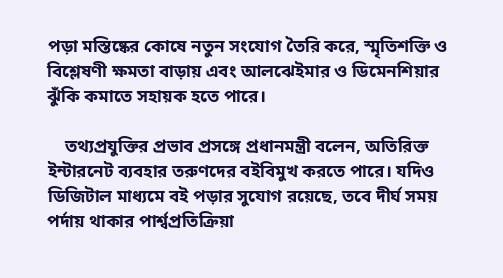পড়া মস্তিষ্কের কোষে নতুন সংযোগ তৈরি করে, স্মৃতিশক্তি ও বিশ্লেষণী ক্ষমতা বাড়ায় এবং আলঝেইমার ও ডিমেনশিয়ার ঝুঁকি কমাতে সহায়ক হতে পারে।

    তথ্যপ্রযুক্তির প্রভাব প্রসঙ্গে প্রধানমন্ত্রী বলেন, অতিরিক্ত ইন্টারনেট ব্যবহার তরুণদের বইবিমুখ করতে পারে। যদিও ডিজিটাল মাধ্যমে বই পড়ার সুযোগ রয়েছে, তবে দীর্ঘ সময় পর্দায় থাকার পার্শ্বপ্রতিক্রিয়া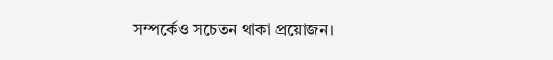সম্পর্কেও সচেতন থাকা প্রয়োজন।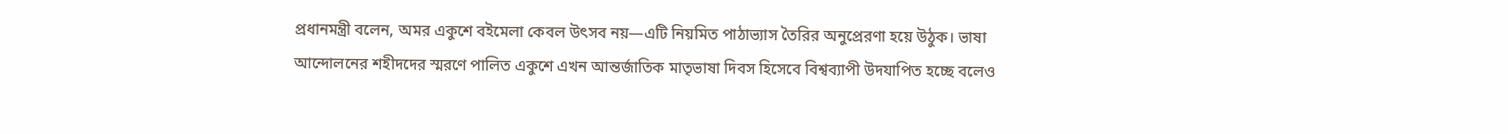প্রধানমন্ত্রী বলেন, অমর একুশে বইমেলা কেবল উৎসব নয়—এটি নিয়মিত পাঠাভ্যাস তৈরির অনুপ্রেরণা হয়ে উঠুক। ভাষা আন্দোলনের শহীদদের স্মরণে পালিত একুশে এখন আন্তর্জাতিক মাতৃভাষা দিবস হিসেবে বিশ্বব্যাপী উদযাপিত হচ্ছে বলেও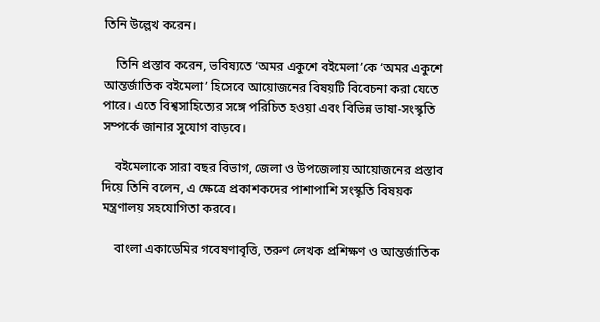তিনি উল্লেখ করেন।

    তিনি প্রস্তাব করেন, ভবিষ্যতে ‘অমর একুশে বইমেলা’কে ‘অমর একুশে আন্তর্জাতিক বইমেলা’ হিসেবে আয়োজনের বিষয়টি বিবেচনা করা যেতে পারে। এতে বিশ্বসাহিত্যের সঙ্গে পরিচিত হওয়া এবং বিভিন্ন ভাষা-সংস্কৃতি সম্পর্কে জানার সুযোগ বাড়বে।

    বইমেলাকে সারা বছর বিভাগ, জেলা ও উপজেলায় আয়োজনের প্রস্তাব দিয়ে তিনি বলেন, এ ক্ষেত্রে প্রকাশকদের পাশাপাশি সংস্কৃতি বিষয়ক মন্ত্রণালয় সহযোগিতা করবে।

    বাংলা একাডেমির গবেষণাবৃত্তি, তরুণ লেখক প্রশিক্ষণ ও আন্তর্জাতিক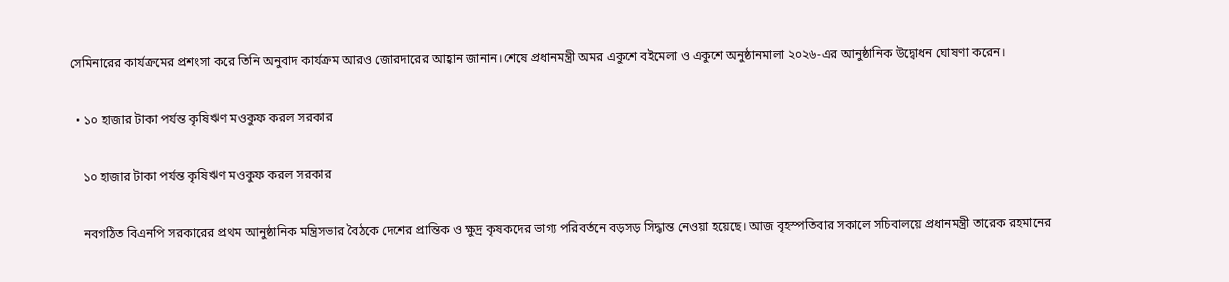সেমিনারের কার্যক্রমের প্রশংসা করে তিনি অনুবাদ কার্যক্রম আরও জোরদারের আহ্বান জানান।শেষে প্রধানমন্ত্রী অমর একুশে বইমেলা ও একুশে অনুষ্ঠানমালা ২০২৬-এর আনুষ্ঠানিক উদ্বোধন ঘোষণা করেন।

  • ১০ হাজার টাকা পর্যন্ত কৃষিঋণ মওকুফ করল সরকার

    ১০ হাজার টাকা পর্যন্ত কৃষিঋণ মওকুফ করল সরকার

    নবগঠিত বিএনপি সরকারের প্রথম আনুষ্ঠানিক মন্ত্রিসভার বৈঠকে দেশের প্রান্তিক ও ক্ষুদ্র কৃষকদের ভাগ্য পরিবর্তনে বড়সড় সিদ্ধান্ত নেওয়া হয়েছে। আজ বৃহস্পতিবার সকালে সচিবালয়ে প্রধানমন্ত্রী তারেক রহমানের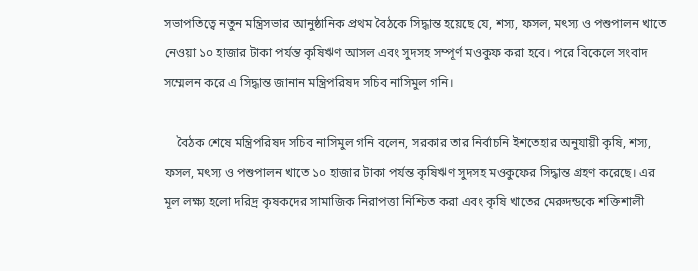সভাপতিত্বে নতুন মন্ত্রিসভার আনুষ্ঠানিক প্রথম বৈঠকে সিদ্ধান্ত হয়েছে যে, শস্য, ফসল, মৎস্য ও পশুপালন খাতে নেওয়া ১০ হাজার টাকা পর্যন্ত কৃষিঋণ আসল এবং সুদসহ সম্পূর্ণ মওকুফ করা হবে। পরে বিকেলে সংবাদ সম্মেলন করে এ সিদ্ধান্ত জানান মন্ত্রিপরিষদ সচিব নাসিমুল গনি।

    বৈঠক শেষে মন্ত্রিপরিষদ সচিব নাসিমুল গনি বলেন, সরকার তার নির্বাচনি ইশতেহার অনুযায়ী কৃষি, শস্য, ফসল, মৎস্য ও পশুপালন খাতে ১০ হাজার টাকা পর্যন্ত কৃষিঋণ সুদসহ মওকুফের সিদ্ধান্ত গ্রহণ করেছে। এর মূল লক্ষ্য হলো দরিদ্র কৃষকদের সামাজিক নিরাপত্তা নিশ্চিত করা এবং কৃষি খাতের মেরুদন্ডকে শক্তিশালী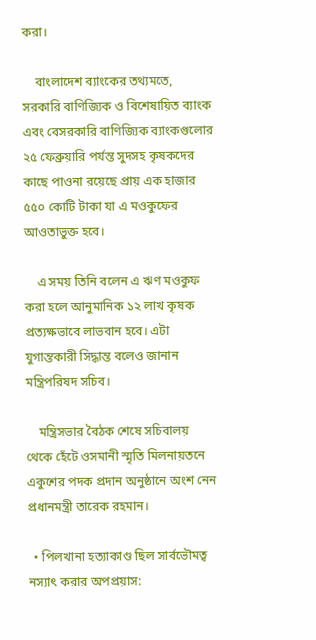করা।

    বাংলাদেশ ব্যাংকের তথ্যমতে, সরকারি বাণিজ্যিক ও বিশেষায়িত ব্যাংক এবং বেসরকারি বাণিজ্যিক ব্যাংকগুলোর ২৫ ফেব্রুয়ারি পর্যন্ত সুদসহ কৃষকদের কাছে পাওনা রয়েছে প্রায় এক হাজার ৫৫০ কোটি টাকা যা এ মওকুফের আওতাভুক্ত হবে।

    এ সময় তিনি বলেন এ ঋণ মওকুফ করা হলে আনুমানিক ১২ লাখ কৃষক প্রত্যক্ষভাবে লাভবান হবে। এটা যুগান্তকারী সিদ্ধান্ত বলেও জানান মন্ত্রিপরিষদ সচিব।

    মন্ত্রিসভার বৈঠক শেষে সচিবালয় থেকে হেঁটে ওসমানী স্মৃতি মিলনায়তনে একুশের পদক প্রদান অনুষ্ঠানে অংশ নেন প্রধানমন্ত্রী তারেক রহমান।

  • পিলখানা হত্যাকাণ্ড ছিল সার্বভৌমত্ব নস্যাৎ করার অপপ্রয়াস: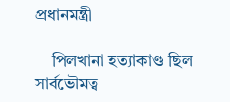প্রধানমন্ত্রী

    পিলখানা হত্যাকাণ্ড ছিল সার্বভৌমত্ব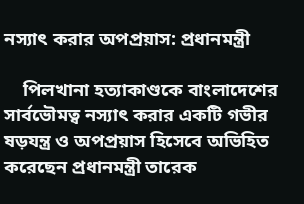নস্যাৎ করার অপপ্রয়াস: প্রধানমন্ত্রী

    পিলখানা হত্যাকাণ্ডকে বাংলাদেশের সার্বভৌমত্ব নস্যাৎ করার একটি গভীর ষড়যন্ত্র ও অপপ্রয়াস হিসেবে অভিহিত করেছেন প্রধানমন্ত্রী তারেক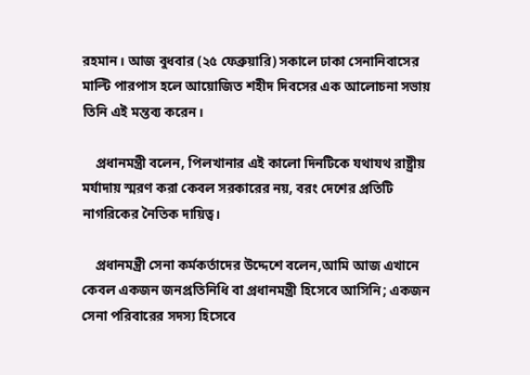রহমান। আজ বুধবার (২৫ ফেব্রুয়ারি) সকালে ঢাকা সেনানিবাসের মাল্টি পারপাস হলে আয়োজিত শহীদ দিবসের এক আলোচনা সভায় তিনি এই মন্তব্য করেন।

    প্রধানমন্ত্রী বলেন, পিলখানার এই কালো দিনটিকে যথাযথ রাষ্ট্রীয় মর্যাদায় স্মরণ করা কেবল সরকারের নয়, বরং দেশের প্রতিটি নাগরিকের নৈতিক দায়িত্ব।

    প্রধানমন্ত্রী সেনা কর্মকর্তাদের উদ্দেশে বলেন,আমি আজ এখানে কেবল একজন জনপ্রতিনিধি বা প্রধানমন্ত্রী হিসেবে আসিনি; একজন সেনা পরিবারের সদস্য হিসেবে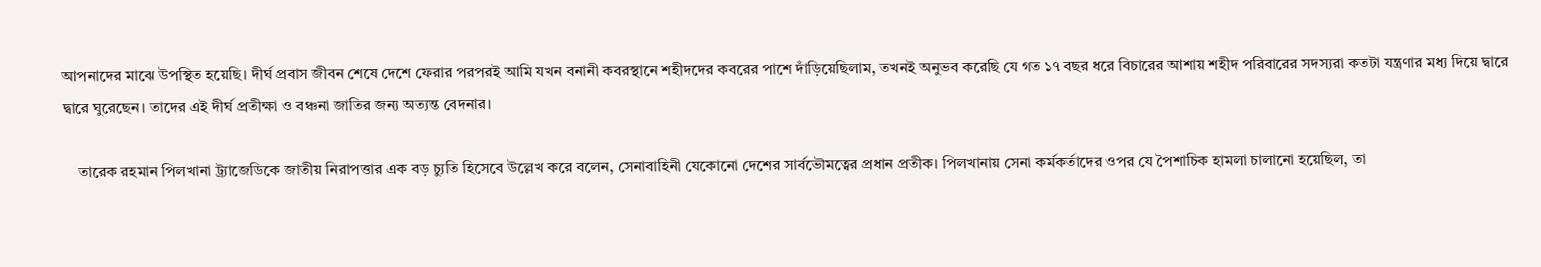আপনাদের মাঝে উপস্থিত হয়েছি। দীর্ঘ প্রবাস জীবন শেষে দেশে ফেরার পরপরই আমি যখন বনানী কবরস্থানে শহীদদের কবরের পাশে দাঁড়িয়েছিলাম, তখনই অনুভব করেছি যে গত ১৭ বছর ধরে বিচারের আশায় শহীদ পরিবারের সদস্যরা কতটা যন্ত্রণার মধ্য দিয়ে দ্বারে দ্বারে ঘুরেছেন। তাদের এই দীর্ঘ প্রতীক্ষা ও বঞ্চনা জাতির জন্য অত্যন্ত বেদনার।

    তারেক রহমান পিলখানা ট্র্যাজেডিকে জাতীয় নিরাপত্তার এক বড় চ্যুতি হিসেবে উল্লেখ করে বলেন, সেনাবাহিনী যেকোনো দেশের সার্বভৌমত্বের প্রধান প্রতীক। পিলখানায় সেনা কর্মকর্তাদের ওপর যে পৈশাচিক হামলা চালানো হয়েছিল, তা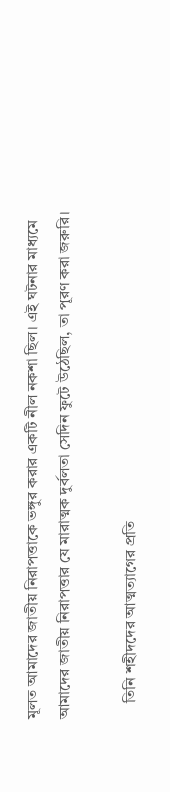মূলত আমাদের জাতীয় নিরাপত্তাকে ভঙ্গুর করার একটি নীল নকশা ছিল। এই ঘটনার মাধ্যমে আমাদের জাতীয় নিরাপত্তার যে মারাত্মক দুর্বলতা সেদিন ফুটে উঠেছিল, তা পূরণ করা জরুরি।

    তিনি শহীদদের আত্মত্যাগের প্রতি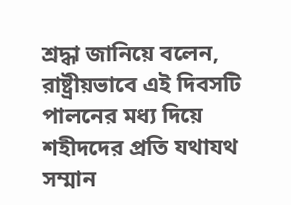শ্রদ্ধা জানিয়ে বলেন, রাষ্ট্রীয়ভাবে এই দিবসটি পালনের মধ্য দিয়ে শহীদদের প্রতি যথাযথ সম্মান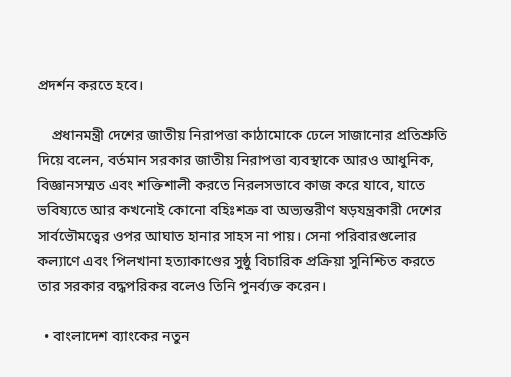প্রদর্শন করতে হবে।

    প্রধানমন্ত্রী দেশের জাতীয় নিরাপত্তা কাঠামোকে ঢেলে সাজানোর প্রতিশ্রুতি দিয়ে বলেন, বর্তমান সরকার জাতীয় নিরাপত্তা ব্যবস্থাকে আরও আধুনিক, বিজ্ঞানসম্মত এবং শক্তিশালী করতে নিরলসভাবে কাজ করে যাবে, যাতে ভবিষ্যতে আর কখনোই কোনো বহিঃশত্রু বা অভ্যন্তরীণ ষড়যন্ত্রকারী দেশের সার্বভৌমত্বের ওপর আঘাত হানার সাহস না পায়। সেনা পরিবারগুলোর কল্যাণে এবং পিলখানা হত্যাকাণ্ডের সুষ্ঠু বিচারিক প্রক্রিয়া সুনিশ্চিত করতে তার সরকার বদ্ধপরিকর বলেও তিনি পুনর্ব্যক্ত করেন।

  • বাংলাদেশ ব্যাংকের নতুন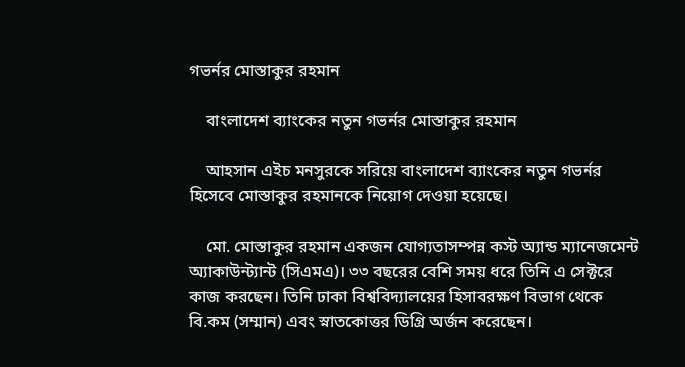গভর্নর মোস্তাকুর রহমান

    বাংলাদেশ ব্যাংকের নতুন গভর্নর মোস্তাকুর রহমান

    আহসান এইচ মনসুরকে সরিয়ে বাংলাদেশ ব্যাংকের নতুন গভর্নর হিসেবে মোস্তাকুর রহমানকে নিয়োগ দেওয়া হয়েছে।

    মো. মোস্তাকুর রহমান একজন যোগ্যতাসম্পন্ন কস্ট অ্যান্ড ম্যানেজমেন্ট অ্যাকাউন্ট্যান্ট (সিএমএ)। ৩৩ বছরের বেশি সময় ধরে তিনি এ সেক্টরে কাজ করছেন। তিনি ঢাকা বিশ্ববিদ্যালয়ের হিসাবরক্ষণ বিভাগ থেকে বি.কম (সম্মান) এবং স্নাতকোত্তর ডিগ্রি অর্জন করেছেন।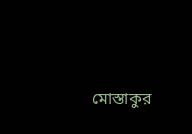মোস্তাকুর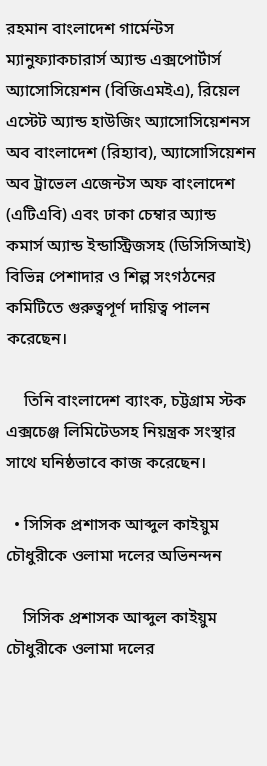রহমান বাংলাদেশ গার্মেন্টস ম্যানুফ্যাকচারার্স অ্যান্ড এক্সপোর্টার্স অ্যাসোসিয়েশন (বিজিএমইএ), রিয়েল এস্টেট অ্যান্ড হাউজিং অ্যাসোসিয়েশনস অব বাংলাদেশ (রিহ্যাব), অ্যাসোসিয়েশন অব ট্রাভেল এজেন্টস অফ বাংলাদেশ (এটিএবি) এবং ঢাকা চেম্বার অ্যান্ড কমার্স অ্যান্ড ইন্ডাস্ট্রিজসহ (ডিসিসিআই) বিভিন্ন পেশাদার ও শিল্প সংগঠনের কমিটিতে গুরুত্বপূর্ণ দায়িত্ব পালন করেছেন।

    তিনি বাংলাদেশ ব্যাংক, চট্টগ্রাম স্টক এক্সচেঞ্জ লিমিটেডসহ নিয়ন্ত্রক সংস্থার সাথে ঘনিষ্ঠভাবে কাজ করেছেন।

  • সিসিক প্রশাসক আব্দুল কাইয়ুম চৌধুরীকে ওলামা দলের অভিনন্দন

    সিসিক প্রশাসক আব্দুল কাইয়ুম চৌধুরীকে ওলামা দলের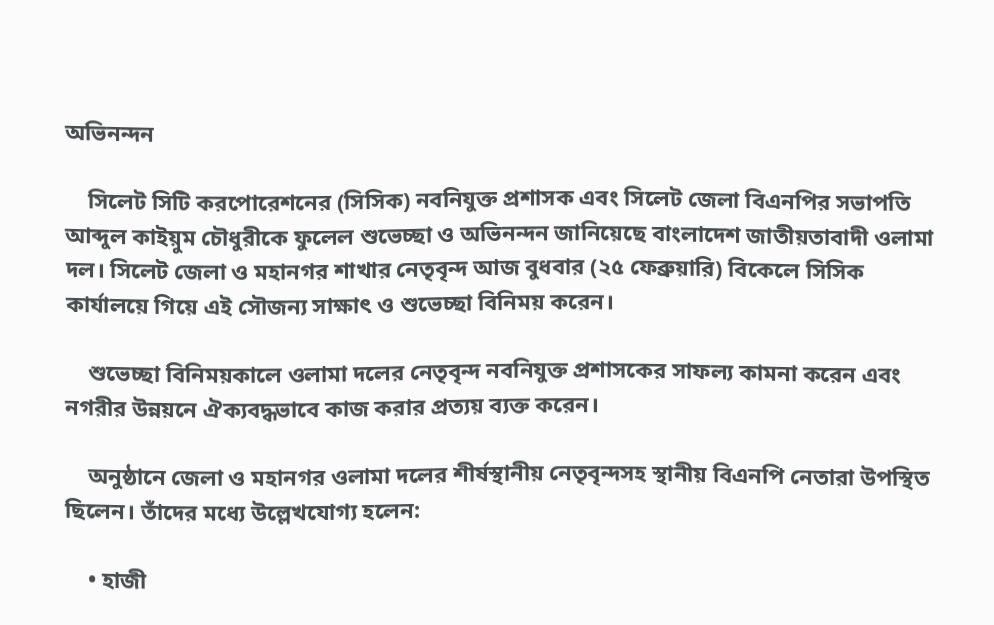অভিনন্দন

    সিলেট সিটি করপোরেশনের (সিসিক) নবনিযুক্ত প্রশাসক এবং সিলেট জেলা বিএনপির সভাপতি আব্দুল কাইয়ুম চৌধুরীকে ফুলেল শুভেচ্ছা ও অভিনন্দন জানিয়েছে বাংলাদেশ জাতীয়তাবাদী ওলামা দল। সিলেট জেলা ও মহানগর শাখার নেতৃবৃন্দ আজ বুধবার (২৫ ফেব্রুয়ারি) বিকেলে সিসিক কার্যালয়ে গিয়ে এই সৌজন্য সাক্ষাৎ ও শুভেচ্ছা বিনিময় করেন।

    শুভেচ্ছা বিনিময়কালে ওলামা দলের নেতৃবৃন্দ নবনিযুক্ত প্রশাসকের সাফল্য কামনা করেন এবং নগরীর উন্নয়নে ঐক্যবদ্ধভাবে কাজ করার প্রত্যয় ব্যক্ত করেন।

    অনুষ্ঠানে জেলা ও মহানগর ওলামা দলের শীর্ষস্থানীয় নেতৃবৃন্দসহ স্থানীয় বিএনপি নেতারা উপস্থিত ছিলেন। তাঁদের মধ্যে উল্লেখযোগ্য হলেন:

    • হাজী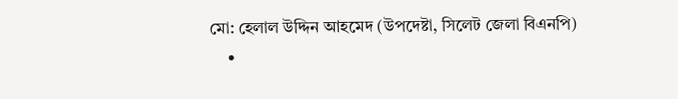মো: হেলাল উদ্দিন আহমেদ (উপদেষ্টা, সিলেট জেলা বিএনপি)
    •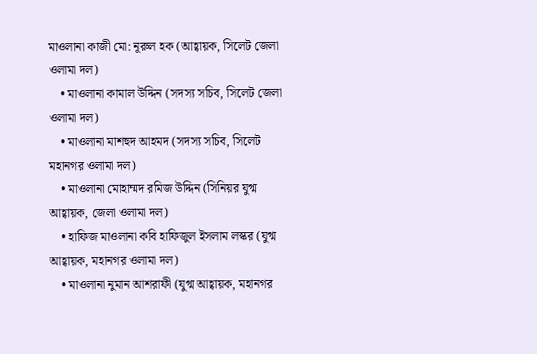মাওলানা কাজী মো: নূরুল হক (আহ্বায়ক, সিলেট জেলা ওলামা দল)
    • মাওলানা কামাল উদ্দিন (সদস্য সচিব, সিলেট জেলা ওলামা দল)
    • মাওলানা মাশহুদ আহমদ (সদস্য সচিব, সিলেট মহানগর ওলামা দল)
    • মাওলানা মোহাম্মদ রমিজ উদ্দিন (সিনিয়র যুগ্ম আহ্বায়ক, জেলা ওলামা দল)
    • হাফিজ মাওলানা কবি হাফিজুল ইসলাম লস্কর (যুগ্ম আহ্বায়ক, মহানগর ওলামা দল)
    • মাওলানা নুমান আশরাফী (যুগ্ম আহ্বায়ক, মহানগর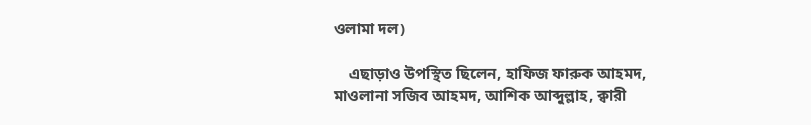ওলামা দল)

    এছাড়াও উপস্থিত ছিলেন, হাফিজ ফারুক আহমদ, মাওলানা সজিব আহমদ, আশিক আব্দুল্লাহ, ক্বারী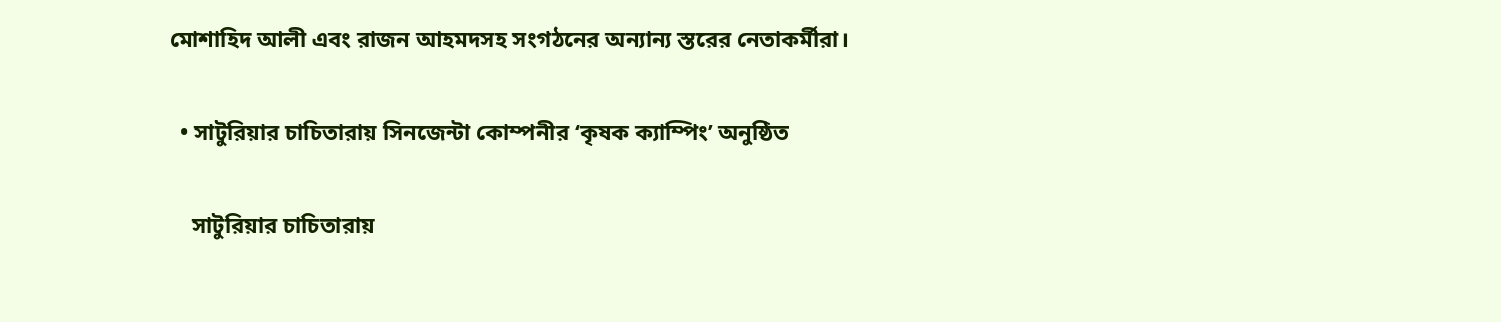মোশাহিদ আলী এবং রাজন আহমদসহ সংগঠনের অন্যান্য স্তরের নেতাকর্মীরা।

  • সাটুরিয়ার চাচিতারায় সিনজেন্টা কোম্পনীর ‘কৃষক ক্যাম্পিং’ অনুষ্ঠিত

    সাটুরিয়ার চাচিতারায়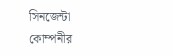সিনজেন্টা কোম্পনীর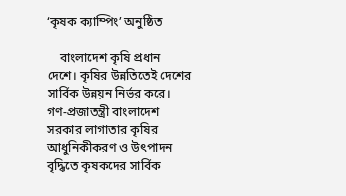‘কৃষক ক্যাম্পিং’ অনুষ্ঠিত

    বাংলাদেশ কৃষি প্রধান দেশে। কৃষির উন্নতিতেই দেশের সার্বিক উন্নয়ন নির্ভর করে। গণ-প্রজাতন্ত্রী বাংলাদেশ সরকার লাগাতার কৃষির আধুনিকীকরণ ও উৎপাদন বৃদ্ধিতে কৃষকদের সার্বিক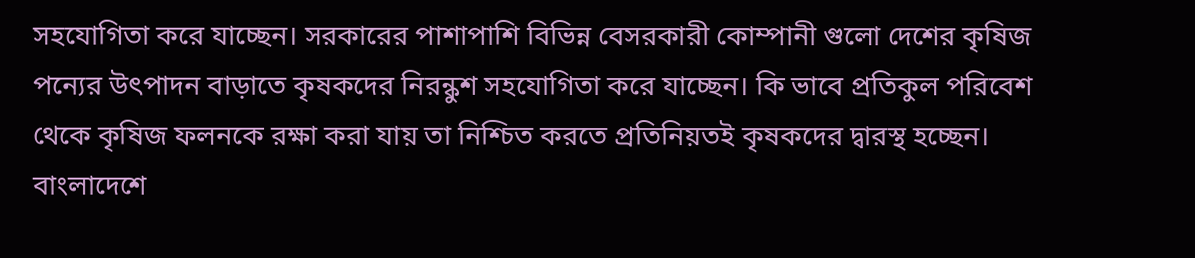সহযোগিতা করে যাচ্ছেন। সরকারের পাশাপাশি বিভিন্ন বেসরকারী কোম্পানী গুলো দেশের কৃষিজ পন্যের উৎপাদন বাড়াতে কৃষকদের নিরন্কুশ সহযোগিতা করে যাচ্ছেন। কি ভাবে প্রতিকুল পরিবেশ থেকে কৃষিজ ফলনকে রক্ষা করা যায় তা নিশ্চিত করতে প্রতিনিয়তই কৃষকদের দ্বারস্থ হচ্ছেন। বাংলাদেশে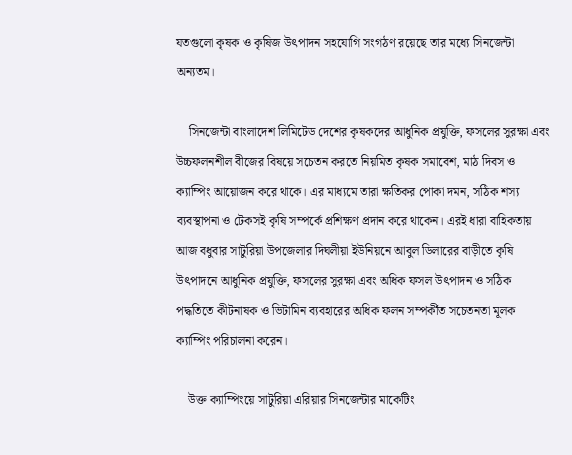যতগুলো কৃষক ও কৃষিজ উৎপাদন সহযোগি সংগঠণ রয়েছে তার মধ্যে সিনজেন্টা অন্যতম।

    সিনজেন্টা বাংলাদেশ লিমিটেড দেশের কৃষকদের আধুনিক প্রযুক্তি, ফসলের সুরক্ষা এবং উচ্চফলনশীল বীজের বিষয়ে সচেতন করতে নিয়মিত কৃষক সমাবেশ, মাঠ দিবস ও ক্যাম্পিং আয়োজন করে থাকে। এর মাধ্যমে তারা ক্ষতিকর পোকা দমন, সঠিক শস্য ব্যবস্থাপনা ও টেকসই কৃষি সম্পর্কে প্রশিক্ষণ প্রদান করে থাকেন। এরই ধারা বাহিকতায় আজ বধুবার সাটুরিয়া উপজেলার দিঘলীয়া ইউনিয়নে আবুল ডিলারের বাড়ীতে কৃষি উৎপাদনে আধুনিক প্রযুক্তি, ফসলের সুরক্ষা এবং অধিক ফসল উৎপাদন ও সঠিক পদ্ধতিতে কীটনাষক ও ভিটামিন ব্যবহারের অধিক ফলন সম্পর্কীত সচেতনতা মূলক ক্যাম্পিং পরিচালনা করেন।

    উক্ত ক্যাম্পিংয়ে সাটুরিয়া এরিয়ার সিনজেন্টার মাকেটিং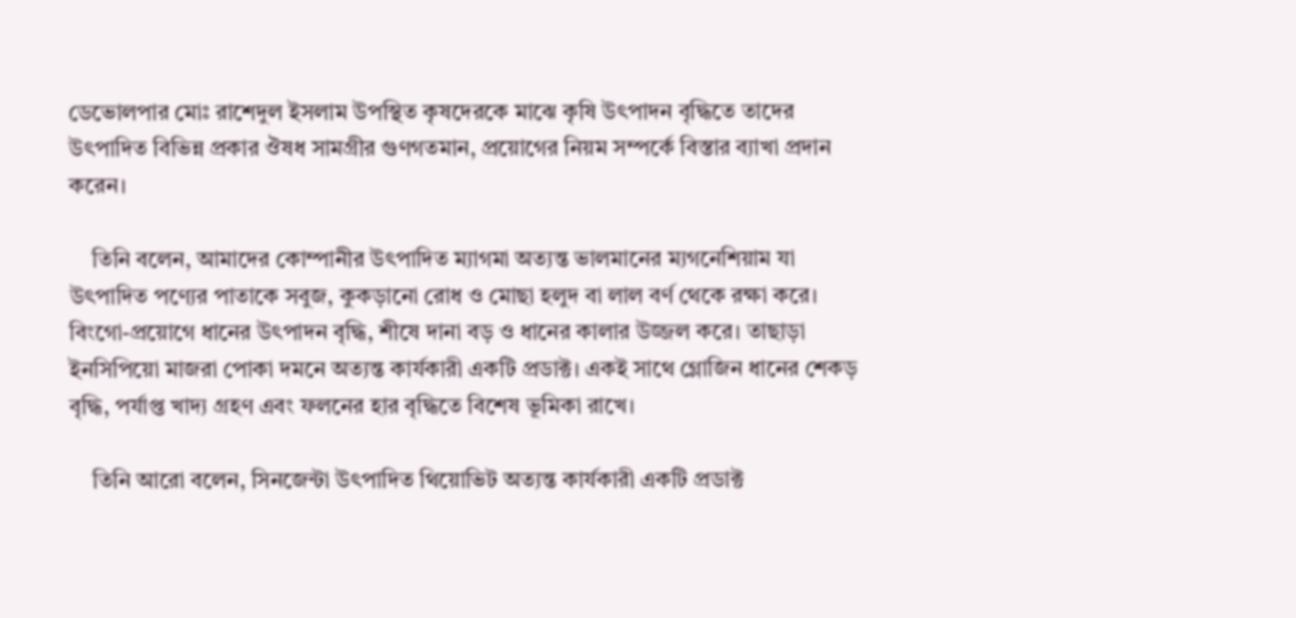ডেভোলপার মোঃ রাশেদুল ইসলাম উপস্থিত কৃষদেরকে মাঝে কৃষি উৎপাদন বৃদ্ধিতে তাদের উৎপাদিত বিভিন্ন প্রকার ঔষধ সামগ্রীর গুণগতমান, প্রয়োগের নিয়ম সম্পর্কে বিস্তার ব্যাখা প্রদান করেন।

    তিনি বলেন, আমাদের কোম্পানীর উৎপাদিত ম্যাগমা অত্যন্ত ভালমানের ম্যগনেশিয়াম যা উৎপাদিত পণ্যের পাতাকে সবুজ, কুকড়ানো রোধ ও মোছা হলুদ বা লাল বর্ণ থেকে রক্ষা করে। বিংগো-প্রয়োগে ধানের উৎপাদন বৃদ্ধি, শীষে দানা বড় ও ধানের কালার উজ্জল করে। তাছাড়া ইনসিপিয়ো মাজরা পোকা দমনে অত্যন্ত কার্যকারী একটি প্রডাক্ট। একই সাথে গ্লোজিন ধানের শেকড় বৃদ্ধি, পর্যাপ্ত খাদ্য গ্রহণ এবং ফলনের হার বৃদ্ধিতে বিশেষ ভূমিকা রাখে।

    তিনি আরো বলেন, সিনজেন্টা উৎপাদিত থিয়োভিট অত্যন্ত কার্যকারী একটি প্রডাক্ট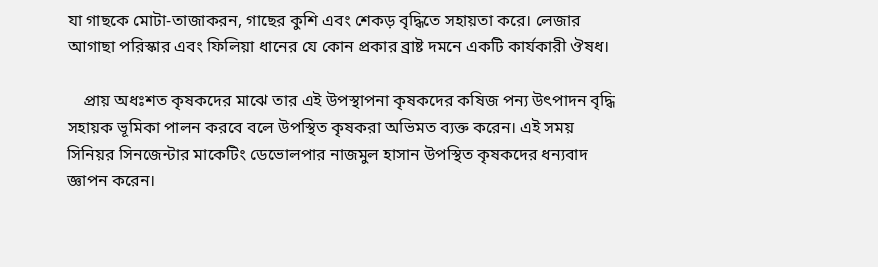যা গাছকে মোটা-তাজাকরন, গাছের কুশি এবং শেকড় বৃদ্ধিতে সহায়তা করে। লেজার আগাছা পরিস্কার এবং ফিলিয়া ধানের যে কোন প্রকার ব্রাষ্ট দমনে একটি কার্যকারী ঔষধ।

    প্রায় অধঃশত কৃষকদের মাঝে তার এই উপস্থাপনা কৃষকদের কষিজ পন্য উৎপাদন বৃদ্ধি সহায়ক ভূমিকা পালন করবে বলে উপস্থিত কৃষকরা অভিমত ব্যক্ত করেন। এই সময় সিনিয়র সিনজেন্টার মাকেটিং ডেভোলপার নাজমুল হাসান উপস্থিত কৃষকদের ধন্যবাদ জ্ঞাপন করেন।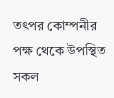তৎপর কোম্পনীর পক্ষ থেকে উপস্থিত সকল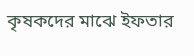কৃষকদের মাঝে ইফতার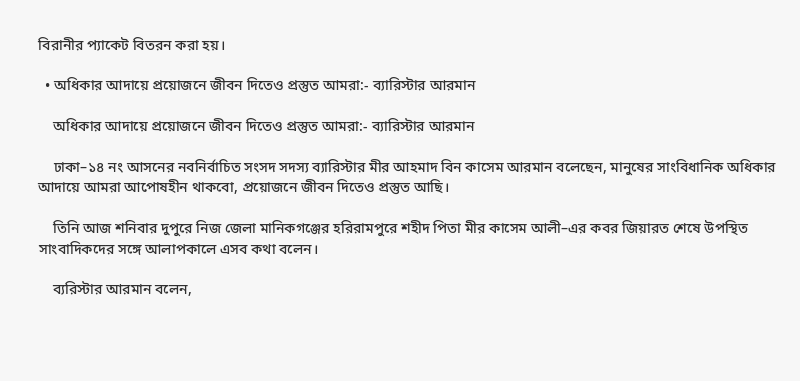বিরানীর প্যাকেট বিতরন করা হয়।

  • অধিকার আদায়ে প্রয়োজনে জীবন দিতেও প্রস্তুত আমরা:- ব্যারিস্টার আরমান

    অধিকার আদায়ে প্রয়োজনে জীবন দিতেও প্রস্তুত আমরা:- ব্যারিস্টার আরমান

    ঢাকা–১৪ নং আসনের নবনির্বাচিত সংসদ সদস্য ব্যারিস্টার মীর আহমাদ বিন কাসেম আরমান বলেছেন, মানুষের সাংবিধানিক অধিকার আদায়ে আমরা আপোষহীন থাকবো, প্রয়োজনে জীবন দিতেও প্রস্তুত আছি।

    তিনি আজ শনিবার দুপুরে নিজ জেলা মানিকগঞ্জের হরিরামপুরে শহীদ পিতা মীর কাসেম আলী–এর কবর জিয়ারত শেষে উপস্থিত সাংবাদিকদের সঙ্গে আলাপকালে এসব কথা বলেন।

    ব্যরিস্টার আরমান বলেন,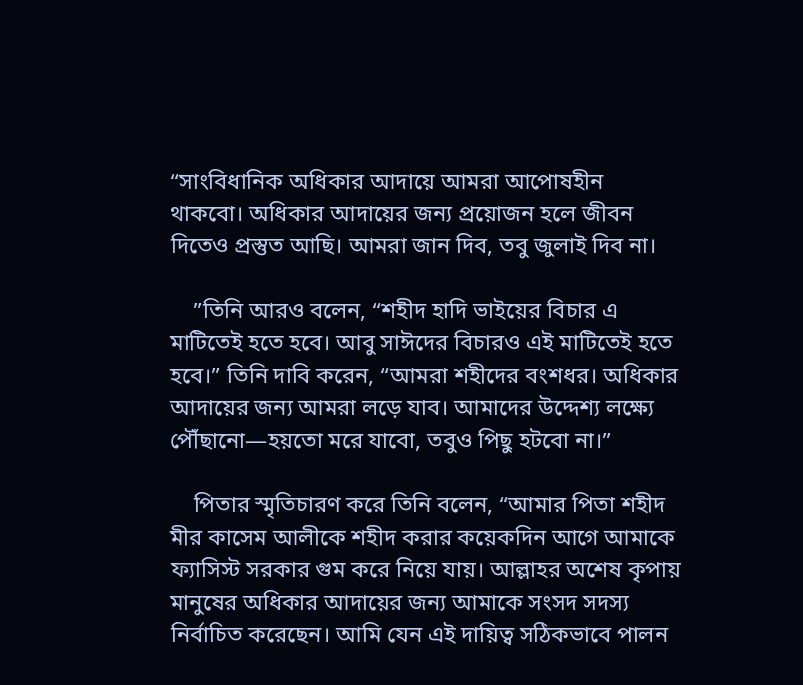“সাংবিধানিক অধিকার আদায়ে আমরা আপোষহীন থাকবো। অধিকার আদায়ের জন্য প্রয়োজন হলে জীবন দিতেও প্রস্তুত আছি। আমরা জান দিব, তবু জুলাই দিব না।

    ”তিনি আরও বলেন, “শহীদ হাদি ভাইয়ের বিচার এ মাটিতেই হতে হবে। আবু সাঈদের বিচারও এই মাটিতেই হতে হবে।” তিনি দাবি করেন, “আমরা শহীদের বংশধর। অধিকার আদায়ের জন্য আমরা লড়ে যাব। আমাদের উদ্দেশ্য লক্ষ্যে পৌঁছানো—হয়তো মরে যাবো, তবুও পিছু হটবো না।”

    পিতার স্মৃতিচারণ করে তিনি বলেন, “আমার পিতা শহীদ মীর কাসেম আলীকে শহীদ করার কয়েকদিন আগে আমাকে ফ্যাসিস্ট সরকার গুম করে নিয়ে যায়। আল্লাহর অশেষ কৃপায় মানুষের অধিকার আদায়ের জন্য আমাকে সংসদ সদস্য নির্বাচিত করেছেন। আমি যেন এই দায়িত্ব সঠিকভাবে পালন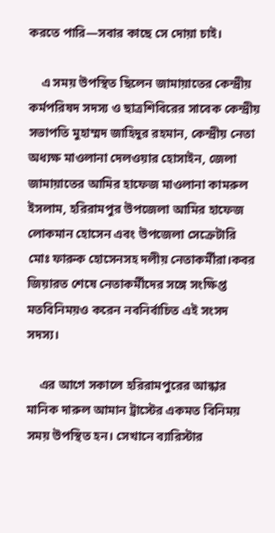করতে পারি—সবার কাছে সে দোয়া চাই।

    এ সময় উপস্থিত ছিলেন জামায়াতের কেন্দ্রীয় কর্মপরিষদ সদস্য ও ছাত্রশিবিরের সাবেক কেন্দ্রীয় সভাপতি মুহাম্মদ জাহিদুর রহমান, কেন্দ্রীয় নেতা অধ্যক্ষ মাওলানা দেলওয়ার হোসাইন, জেলা জামায়াতের আমির হাফেজ মাওলানা কামরুল ইসলাম, হরিরামপুর উপজেলা আমির হাফেজ লোকমান হোসেন এবং উপজেলা সেক্রেটারি মোঃ ফারুক হোসেনসহ দলীয় নেতাকর্মীরা।কবর জিয়ারত শেষে নেতাকর্মীদের সঙ্গে সংক্ষিপ্ত মতবিনিময়ও করেন নবনির্বাচিত এই সংসদ সদস্য।

    এর আগে সকালে হরিরামপুরের আন্ধার মানিক দারুল আমান ট্রাস্টের একমত বিনিময় সময় উপস্থিত হন। সেখানে ব্যারিস্টার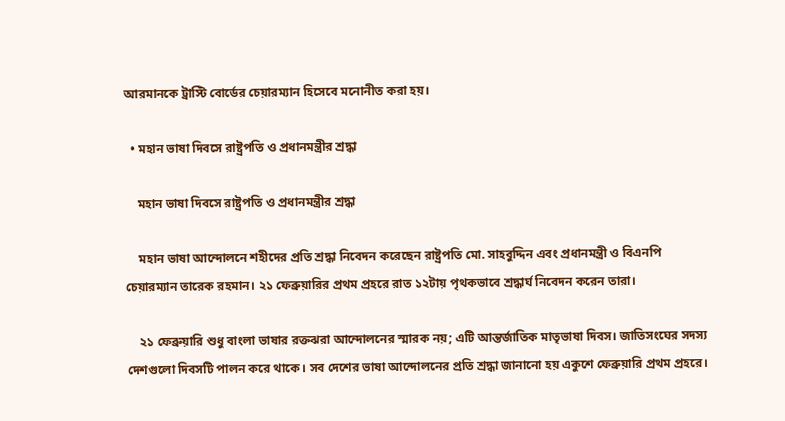আরমানকে ট্রাস্টি বোর্ডের চেয়ারম্যান হিসেবে মনোনীত করা হয়।

  • মহান ভাষা দিবসে রাষ্ট্রপতি ও প্রধানমন্ত্রীর শ্রদ্ধা

    মহান ভাষা দিবসে রাষ্ট্রপতি ও প্রধানমন্ত্রীর শ্রদ্ধা

    মহান ভাষা আন্দোলনে শহীদের প্রতি শ্রদ্ধা নিবেদন করেছেন রাষ্ট্রপতি মো. সাহবুদ্দিন এবং প্রধানমন্ত্রী ও বিএনপি চেয়ারম্যান তারেক রহমান। ২১ ফেব্রুয়ারির প্রথম প্রহরে রাত ১২টায় পৃথকভাবে শ্রদ্ধার্ঘ নিবেদন করেন তারা।

    ২১ ফেব্রুয়ারি শুধু বাংলা ভাষার রক্তঝরা আন্দোলনের স্মারক নয়; এটি আন্তর্জাতিক মাতৃভাষা দিবস। জাতিসংঘের সদস্য দেশগুলো দিবসটি পালন করে থাকে। সব দেশের ভাষা আন্দোলনের প্রতি শ্রদ্ধা জানানো হয় একুশে ফেব্রুয়ারি প্রথম প্রহরে।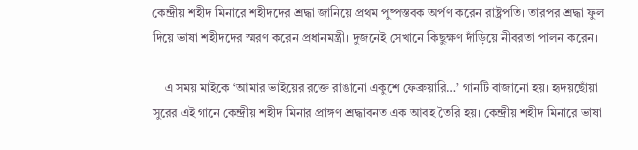কেন্দ্রীয় শহীদ মিনারে শহীদদের শ্রদ্ধা জানিয়ে প্রথম পুষ্পস্তবক অর্পণ করেন রাষ্ট্রপতি। তারপর শ্রদ্ধা ফুল দিয়ে ভাষা শহীদদের স্মরণ করেন প্রধানমন্ত্রী। দুজনেই সেখানে কিছুক্ষণ দাঁড়িয়ে নীবরতা পালন করেন।

    এ সময় মাইকে ‘আমার ভাইয়ের রক্তে রাঙানো একুশে ফেব্রুয়ারি…’ গানটি বাজানো হয়। হৃদয়ছোঁয়া সুরের এই গানে কেন্দ্রীয় শহীদ মিনার প্রাঙ্গণ শ্রদ্ধাবনত এক আবহ তৈরি হয়। কেন্দ্রীয় শহীদ মিনারে ভাষা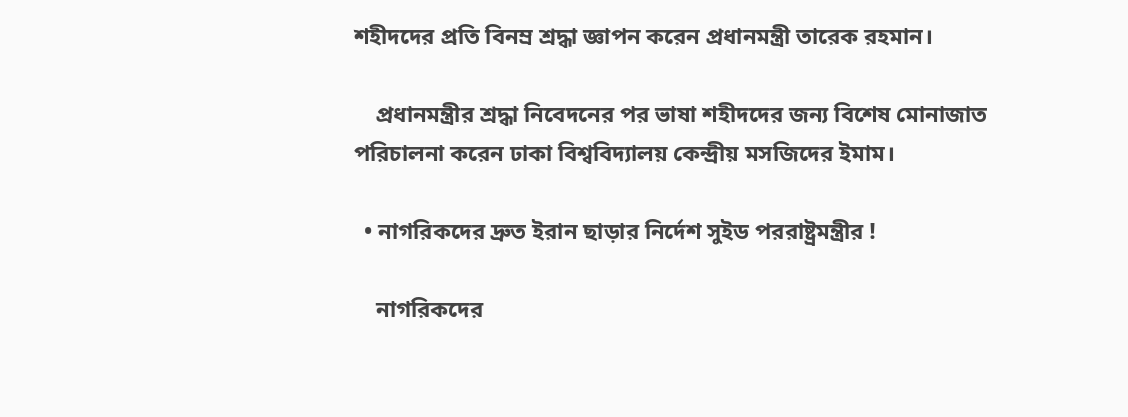শহীদদের প্রতি বিনম্র শ্রদ্ধা জ্ঞাপন করেন প্রধানমন্ত্রী তারেক রহমান।

    প্রধানমন্ত্রীর শ্রদ্ধা নিবেদনের পর ভাষা শহীদদের জন্য বিশেষ মোনাজাত পরিচালনা করেন ঢাকা বিশ্ববিদ্যালয় কেন্দ্রীয় মসজিদের ইমাম।

  • নাগরিকদের দ্রুত ইরান ছাড়ার নির্দেশ সুইড পররাষ্ট্রমন্ত্রীর !

    নাগরিকদের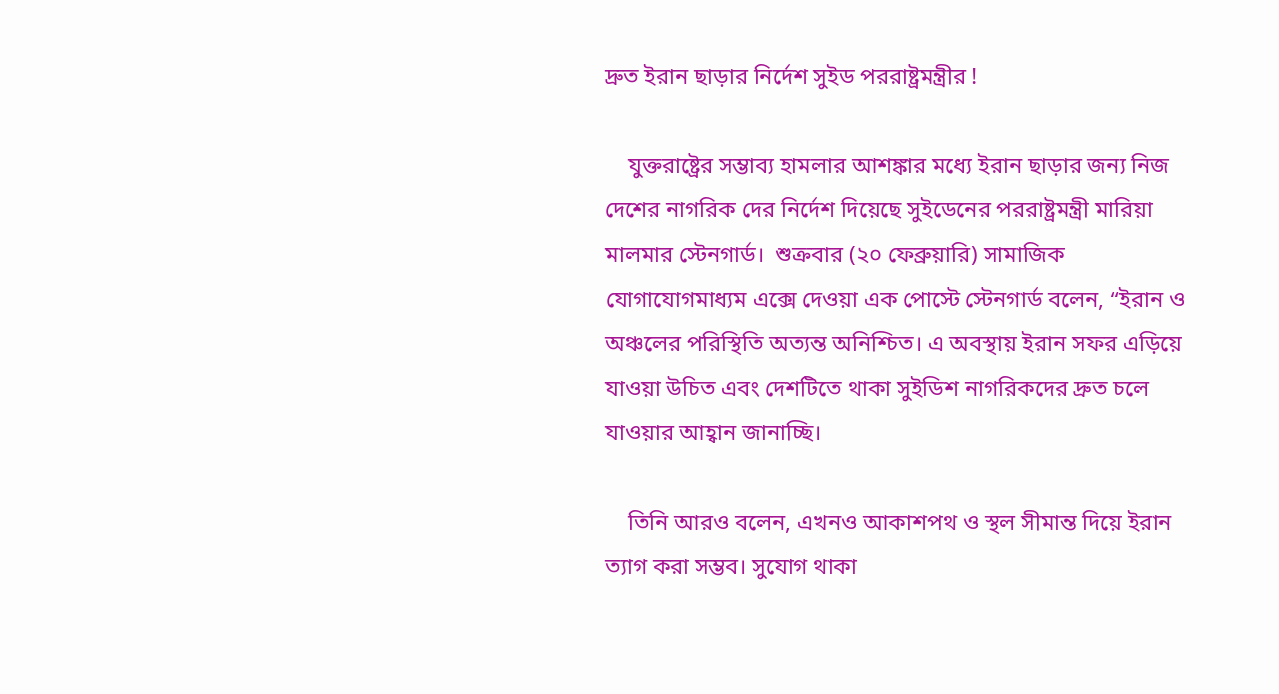দ্রুত ইরান ছাড়ার নির্দেশ সুইড পররাষ্ট্রমন্ত্রীর !

    যুক্তরাষ্ট্রের সম্ভাব্য হামলার আশঙ্কার মধ্যে ইরান ছাড়ার জন্য নিজ দেশের নাগরিক দের নির্দেশ দিয়েছে সুইডেনের পররাষ্ট্রমন্ত্রী মারিয়া মালমার স্টেনগার্ড।  শুক্রবার (২০ ফেব্রুয়ারি) সামাজিক যোগাযোগমাধ্যম এক্সে দেওয়া এক পোস্টে স্টেনগার্ড বলেন, “ইরান ও অঞ্চলের পরিস্থিতি অত্যন্ত অনিশ্চিত। এ অবস্থায় ইরান সফর এড়িয়ে যাওয়া উচিত এবং দেশটিতে থাকা সুইডিশ নাগরিকদের দ্রুত চলে যাওয়ার আহ্বান জানাচ্ছি।

    তিনি আরও বলেন, এখনও আকাশপথ ও স্থল সীমান্ত দিয়ে ইরান ত্যাগ করা সম্ভব। সুযোগ থাকা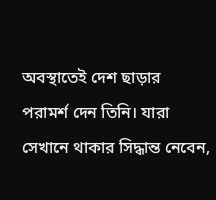অবস্থাতেই দেশ ছাড়ার পরামর্শ দেন তিনি। যারা সেখানে থাকার সিদ্ধান্ত নেবেন,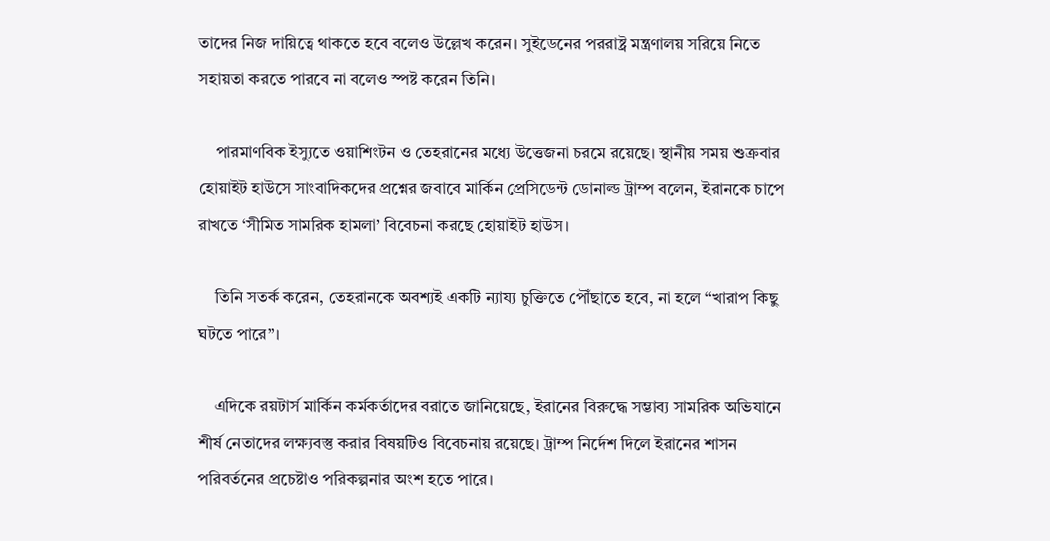তাদের নিজ দায়িত্বে থাকতে হবে বলেও উল্লেখ করেন। সুইডেনের পররাষ্ট্র মন্ত্রণালয় সরিয়ে নিতে সহায়তা করতে পারবে না বলেও স্পষ্ট করেন তিনি।

    পারমাণবিক ইস্যুতে ওয়াশিংটন ও তেহরানের মধ্যে উত্তেজনা চরমে রয়েছে। স্থানীয় সময় শুক্রবার হোয়াইট হাউসে সাংবাদিকদের প্রশ্নের জবাবে মার্কিন প্রেসিডেন্ট ডোনাল্ড ট্রাম্প বলেন, ইরানকে চাপে রাখতে ‘সীমিত সামরিক হামলা’ বিবেচনা করছে হোয়াইট হাউস।

    তিনি সতর্ক করেন, তেহরানকে অবশ্যই একটি ন্যায্য চুক্তিতে পৌঁছাতে হবে, না হলে “খারাপ কিছু ঘটতে পারে”।

    এদিকে রয়টার্স মার্কিন কর্মকর্তাদের বরাতে জানিয়েছে, ইরানের বিরুদ্ধে সম্ভাব্য সামরিক অভিযানে শীর্ষ নেতাদের লক্ষ্যবস্তু করার বিষয়টিও বিবেচনায় রয়েছে। ট্রাম্প নির্দেশ দিলে ইরানের শাসন পরিবর্তনের প্রচেষ্টাও পরিকল্পনার অংশ হতে পারে।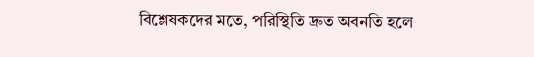বিশ্লেষকদের মতে, পরিস্থিতি দ্রুত অবনতি হলে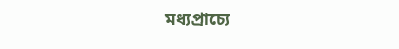মধ্যপ্রাচ্যে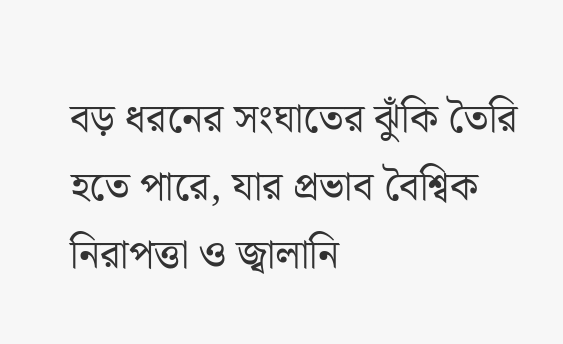বড় ধরনের সংঘাতের ঝুঁকি তৈরি হতে পারে, যার প্রভাব বৈশ্বিক নিরাপত্তা ও জ্বালানি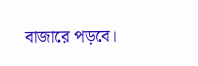বাজারে পড়বে।